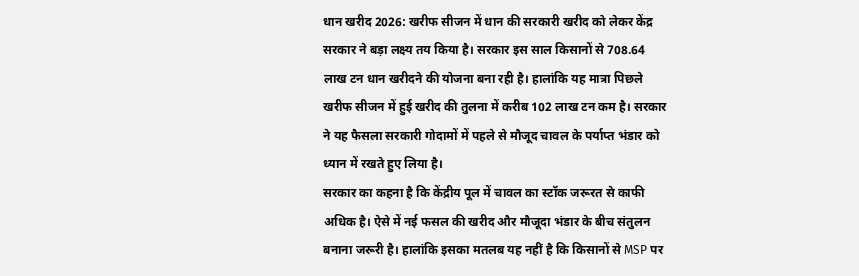धान खरीद 2026: खरीफ सीजन में धान की सरकारी खरीद को लेकर केंद्र सरकार ने बड़ा लक्ष्य तय किया है। सरकार इस साल किसानों से 708.64 लाख टन धान खरीदने की योजना बना रही है। हालांकि यह मात्रा पिछले खरीफ सीजन में हुई खरीद की तुलना में करीब 102 लाख टन कम है। सरकार ने यह फैसला सरकारी गोदामों में पहले से मौजूद चावल के पर्याप्त भंडार को ध्यान में रखते हुए लिया है।
सरकार का कहना है कि केंद्रीय पूल में चावल का स्टॉक जरूरत से काफी अधिक है। ऐसे में नई फसल की खरीद और मौजूदा भंडार के बीच संतुलन बनाना जरूरी है। हालांकि इसका मतलब यह नहीं है कि किसानों से MSP पर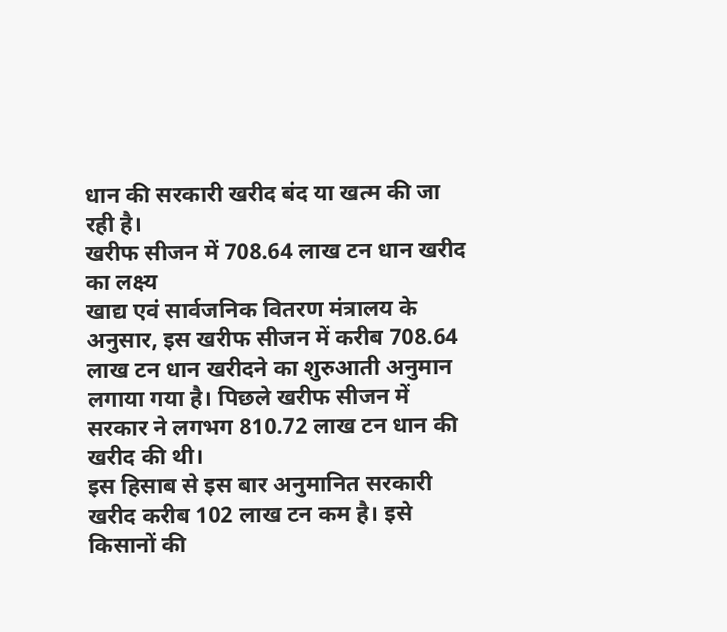धान की सरकारी खरीद बंद या खत्म की जा रही है।
खरीफ सीजन में 708.64 लाख टन धान खरीद का लक्ष्य
खाद्य एवं सार्वजनिक वितरण मंत्रालय के अनुसार, इस खरीफ सीजन में करीब 708.64 लाख टन धान खरीदने का शुरुआती अनुमान लगाया गया है। पिछले खरीफ सीजन में सरकार ने लगभग 810.72 लाख टन धान की खरीद की थी।
इस हिसाब से इस बार अनुमानित सरकारी खरीद करीब 102 लाख टन कम है। इसे किसानों की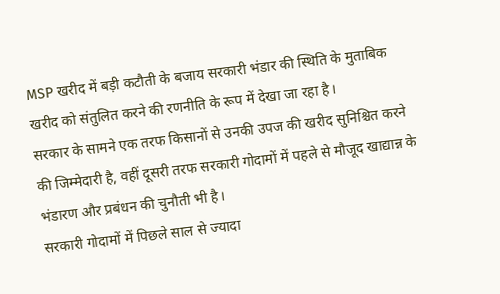MSP खरीद में बड़ी कटौती के बजाय सरकारी भंडार की स्थिति के मुताबिक खरीद को संतुलित करने की रणनीति के रूप में देखा जा रहा है।
सरकार के सामने एक तरफ किसानों से उनकी उपज की खरीद सुनिश्चित करने की जिम्मेदारी है, वहीं दूसरी तरफ सरकारी गोदामों में पहले से मौजूद खाद्यान्न के भंडारण और प्रबंधन की चुनौती भी है।
सरकारी गोदामों में पिछले साल से ज्यादा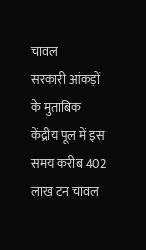चावल
सरकारी आंकड़ों के मुताबिक केंद्रीय पूल में इस समय करीब 402 लाख टन चावल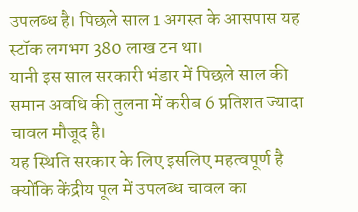उपलब्ध है। पिछले साल 1 अगस्त के आसपास यह स्टॉक लगभग 380 लाख टन था।
यानी इस साल सरकारी भंडार में पिछले साल की समान अवधि की तुलना में करीब 6 प्रतिशत ज्यादा चावल मौजूद है।
यह स्थिति सरकार के लिए इसलिए महत्वपूर्ण है क्योंकि केंद्रीय पूल में उपलब्ध चावल का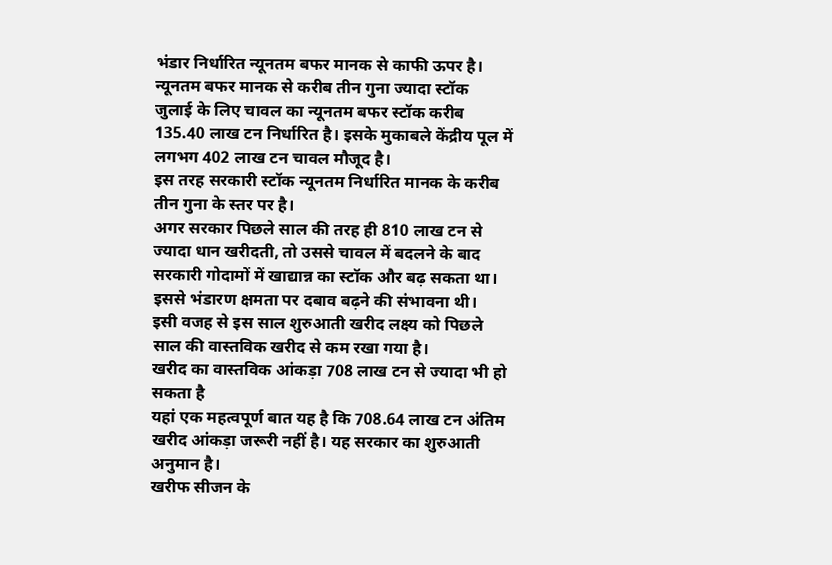भंडार निर्धारित न्यूनतम बफर मानक से काफी ऊपर है।
न्यूनतम बफर मानक से करीब तीन गुना ज्यादा स्टॉक
जुलाई के लिए चावल का न्यूनतम बफर स्टॉक करीब 135.40 लाख टन निर्धारित है। इसके मुकाबले केंद्रीय पूल में लगभग 402 लाख टन चावल मौजूद है।
इस तरह सरकारी स्टॉक न्यूनतम निर्धारित मानक के करीब तीन गुना के स्तर पर है।
अगर सरकार पिछले साल की तरह ही 810 लाख टन से ज्यादा धान खरीदती, तो उससे चावल में बदलने के बाद सरकारी गोदामों में खाद्यान्न का स्टॉक और बढ़ सकता था। इससे भंडारण क्षमता पर दबाव बढ़ने की संभावना थी।
इसी वजह से इस साल शुरुआती खरीद लक्ष्य को पिछले साल की वास्तविक खरीद से कम रखा गया है।
खरीद का वास्तविक आंकड़ा 708 लाख टन से ज्यादा भी हो सकता है
यहां एक महत्वपूर्ण बात यह है कि 708.64 लाख टन अंतिम खरीद आंकड़ा जरूरी नहीं है। यह सरकार का शुरुआती अनुमान है।
खरीफ सीजन के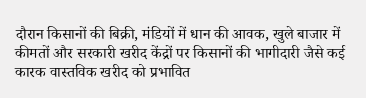दौरान किसानों की बिक्री, मंडियों में धान की आवक, खुले बाजार में कीमतों और सरकारी खरीद केंद्रों पर किसानों की भागीदारी जैसे कई कारक वास्तविक खरीद को प्रभावित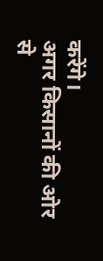करेंगे।
अगर किसानों की ओर से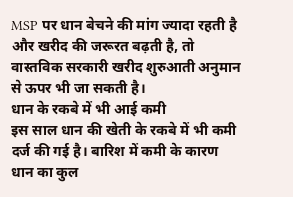MSP पर धान बेचने की मांग ज्यादा रहती है और खरीद की जरूरत बढ़ती है, तो वास्तविक सरकारी खरीद शुरुआती अनुमान से ऊपर भी जा सकती है।
धान के रकबे में भी आई कमी
इस साल धान की खेती के रकबे में भी कमी दर्ज की गई है। बारिश में कमी के कारण धान का कुल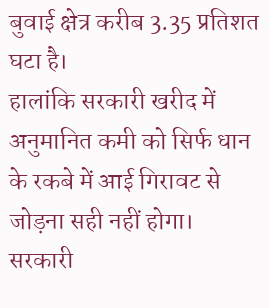बुवाई क्षेत्र करीब 3.35 प्रतिशत घटा है।
हालांकि सरकारी खरीद में अनुमानित कमी को सिर्फ धान के रकबे में आई गिरावट से जोड़ना सही नहीं होगा।
सरकारी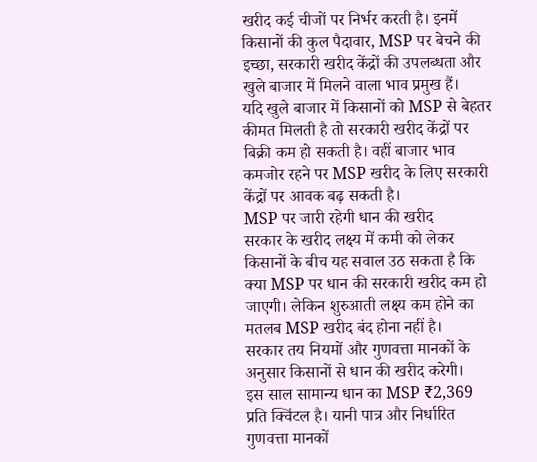खरीद कई चीजों पर निर्भर करती है। इनमें किसानों की कुल पैदावार, MSP पर बेचने की इच्छा, सरकारी खरीद केंद्रों की उपलब्धता और खुले बाजार में मिलने वाला भाव प्रमुख हैं।
यदि खुले बाजार में किसानों को MSP से बेहतर कीमत मिलती है तो सरकारी खरीद केंद्रों पर बिक्री कम हो सकती है। वहीं बाजार भाव कमजोर रहने पर MSP खरीद के लिए सरकारी केंद्रों पर आवक बढ़ सकती है।
MSP पर जारी रहेगी धान की खरीद
सरकार के खरीद लक्ष्य में कमी को लेकर किसानों के बीच यह सवाल उठ सकता है कि क्या MSP पर धान की सरकारी खरीद कम हो जाएगी। लेकिन शुरुआती लक्ष्य कम होने का मतलब MSP खरीद बंद होना नहीं है।
सरकार तय नियमों और गुणवत्ता मानकों के अनुसार किसानों से धान की खरीद करेगी।
इस साल सामान्य धान का MSP ₹2,369 प्रति क्विंटल है। यानी पात्र और निर्धारित गुणवत्ता मानकों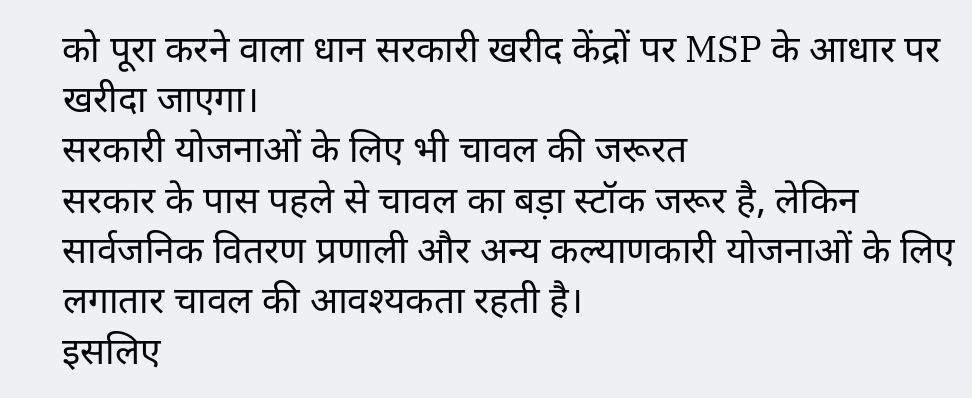को पूरा करने वाला धान सरकारी खरीद केंद्रों पर MSP के आधार पर खरीदा जाएगा।
सरकारी योजनाओं के लिए भी चावल की जरूरत
सरकार के पास पहले से चावल का बड़ा स्टॉक जरूर है, लेकिन सार्वजनिक वितरण प्रणाली और अन्य कल्याणकारी योजनाओं के लिए लगातार चावल की आवश्यकता रहती है।
इसलिए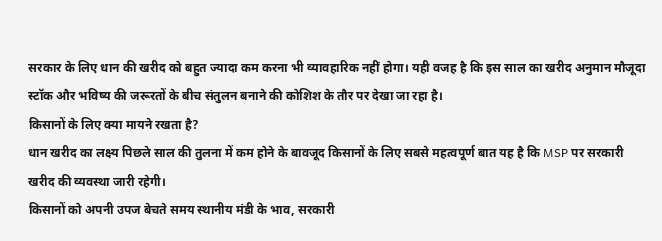सरकार के लिए धान की खरीद को बहुत ज्यादा कम करना भी व्यावहारिक नहीं होगा। यही वजह है कि इस साल का खरीद अनुमान मौजूदा स्टॉक और भविष्य की जरूरतों के बीच संतुलन बनाने की कोशिश के तौर पर देखा जा रहा है।
किसानों के लिए क्या मायने रखता है?
धान खरीद का लक्ष्य पिछले साल की तुलना में कम होने के बावजूद किसानों के लिए सबसे महत्वपूर्ण बात यह है कि MSP पर सरकारी खरीद की व्यवस्था जारी रहेगी।
किसानों को अपनी उपज बेचते समय स्थानीय मंडी के भाव, सरकारी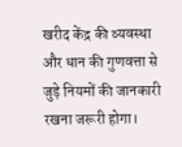खरीद केंद्र की व्यवस्था और धान की गुणवत्ता से जुड़े नियमों की जानकारी रखना जरूरी होगा।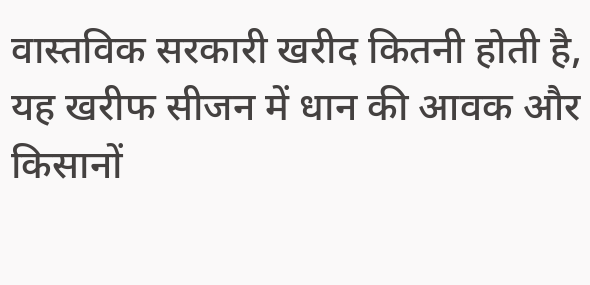वास्तविक सरकारी खरीद कितनी होती है, यह खरीफ सीजन में धान की आवक और किसानों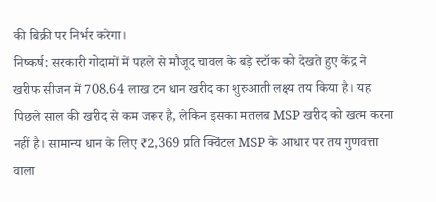की बिक्री पर निर्भर करेगा।
निष्कर्ष: सरकारी गोदामों में पहले से मौजूद चावल के बड़े स्टॉक को देखते हुए केंद्र ने खरीफ सीजन में 708.64 लाख टन धान खरीद का शुरुआती लक्ष्य तय किया है। यह पिछले साल की खरीद से कम जरूर है, लेकिन इसका मतलब MSP खरीद को खत्म करना नहीं है। सामान्य धान के लिए ₹2,369 प्रति क्विंटल MSP के आधार पर तय गुणवत्ता वाला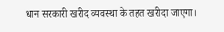धान सरकारी खरीद व्यवस्था के तहत खरीदा जाएगा।